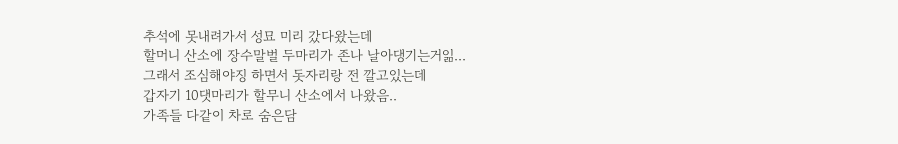추석에 못내려가서 성묘 미리 갔다왔는데
할머니 산소에 장수말벌 두마리가 존나 날아댕기는거읾...
그래서 조심해야징 하면서 돗자리랑 전 깔고있는데
갑자기 10댓마리가 할무니 산소에서 나왔음..
가족들 다같이 차로 숨은담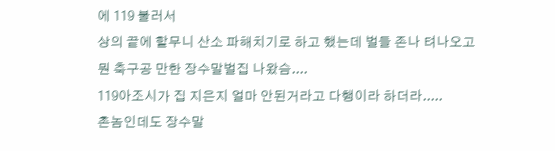에 119 불러서
상의 끝에 할무니 산소 파해치기로 하고 했는데 벌들 존나 텨나오고
뭔 축구공 만한 장수말벌집 나왔슴....
119아조시가 집 지은지 얼마 안된거라고 다행이라 하더라.....
촌놈인데도 장수말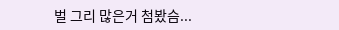벌 그리 많은거 첨봤슴...